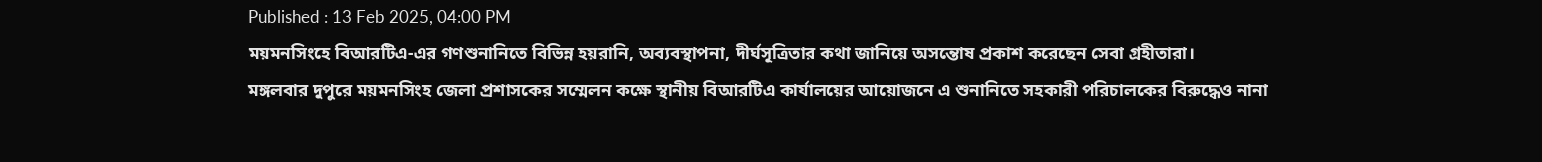Published : 13 Feb 2025, 04:00 PM
ময়মনসিংহে বিআরটিএ-এর গণশুনানিতে বিভিন্ন হয়রানি, অব্যবস্থাপনা, দীর্ঘসূত্রিতার কথা জানিয়ে অসন্তোষ প্রকাশ করেছেন সেবা গ্রহীতারা।
মঙ্গলবার দুপুরে ময়মনসিংহ জেলা প্রশাসকের সম্মেলন কক্ষে স্থানীয় বিআরটিএ কার্যালয়ের আয়োজনে এ শুনানিতে সহকারী পরিচালকের বিরুদ্ধেও নানা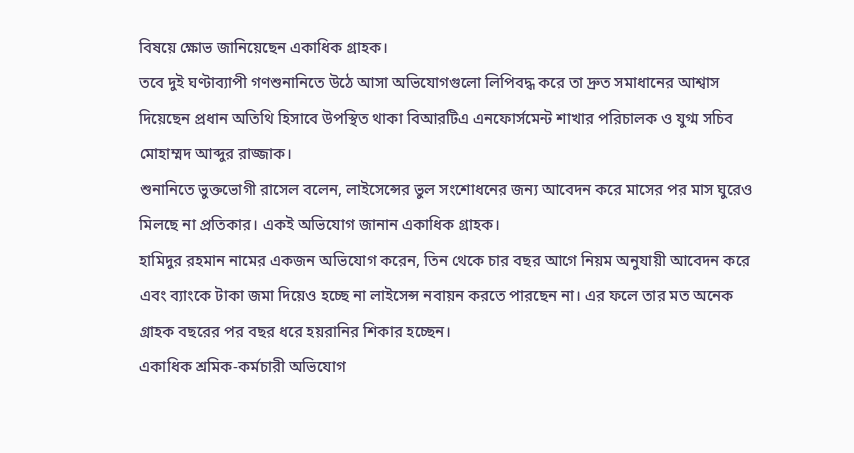বিষয়ে ক্ষোভ জানিয়েছেন একাধিক গ্রাহক।
তবে দুই ঘণ্টাব্যাপী গণশুনানিতে উঠে আসা অভিযোগগুলো লিপিবদ্ধ করে তা দ্রুত সমাধানের আশ্বাস দিয়েছেন প্রধান অতিথি হিসাবে উপস্থিত থাকা বিআরটিএ এনফোর্সমেন্ট শাখার পরিচালক ও যুগ্ম সচিব মোহাম্মদ আব্দুর রাজ্জাক।
শুনানিতে ভুক্তভোগী রাসেল বলেন, লাইসেন্সের ভুল সংশোধনের জন্য আবেদন করে মাসের পর মাস ঘুরেও মিলছে না প্রতিকার। একই অভিযোগ জানান একাধিক গ্রাহক।
হামিদুর রহমান নামের একজন অভিযোগ করেন, তিন থেকে চার বছর আগে নিয়ম অনুযায়ী আবেদন করে এবং ব্যাংকে টাকা জমা দিয়েও হচ্ছে না লাইসেন্স নবায়ন করতে পারছেন না। এর ফলে তার মত অনেক গ্রাহক বছরের পর বছর ধরে হয়রানির শিকার হচ্ছেন।
একাধিক শ্রমিক-কর্মচারী অভিযোগ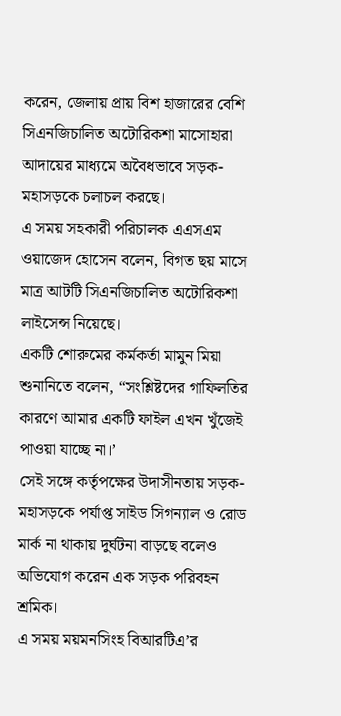করেন, জেলায় প্রায় বিশ হাজারের বেশি সিএনজিচালিত অটোরিকশা মাসোহারা আদায়ের মাধ্যমে অবৈধভাবে সড়ক-মহাসড়কে চলাচল করছে।
এ সময় সহকারী পরিচালক এএসএম ওয়াজেদ হোসেন বলেন, বিগত ছয় মাসে মাত্র আটটি সিএনজিচালিত অটোরিকশা লাইসেন্স নিয়েছে।
একটি শোরুমের কর্মকর্তা মামুন মিয়া শুনানিতে বলেন, “সংশ্লিষ্টদের গাফিলতির কারণে আমার একটি ফাইল এখন খুঁজেই পাওয়া যাচ্ছে না।’
সেই সঙ্গে কর্তৃপক্ষের উদাসীনতায় সড়ক-মহাসড়কে পর্যাপ্ত সাইড সিগন্যাল ও রোড মার্ক না থাকায় দুর্ঘটনা বাড়ছে বলেও অভিযোগ করেন এক সড়ক পরিবহন শ্রমিক।
এ সময় ময়মনসিংহ বিআরটিএ’র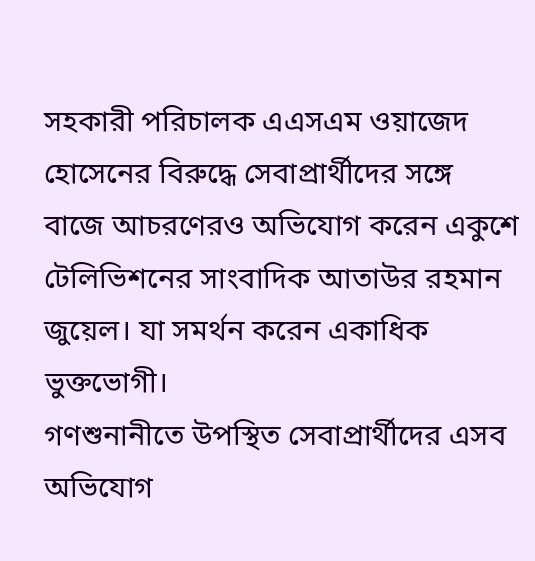সহকারী পরিচালক এএসএম ওয়াজেদ হোসেনের বিরুদ্ধে সেবাপ্রার্থীদের সঙ্গে বাজে আচরণেরও অভিযোগ করেন একুশে টেলিভিশনের সাংবাদিক আতাউর রহমান জুয়েল। যা সমর্থন করেন একাধিক ভুক্তভোগী।
গণশুনানীতে উপস্থিত সেবাপ্রার্থীদের এসব অভিযোগ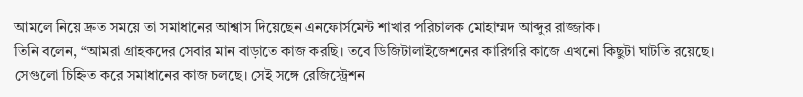আমলে নিয়ে দ্রুত সময়ে তা সমাধানের আশ্বাস দিয়েছেন এনফোর্সমেন্ট শাখার পরিচালক মোহাম্মদ আব্দুর রাজ্জাক।
তিনি বলেন, “আমরা গ্রাহকদের সেবার মান বাড়াতে কাজ করছি। তবে ডিজিটালাইজেশনের কারিগরি কাজে এখনো কিছুটা ঘাটতি রয়েছে। সেগুলো চিহ্নিত করে সমাধানের কাজ চলছে। সেই সঙ্গে রেজিস্ট্রেশন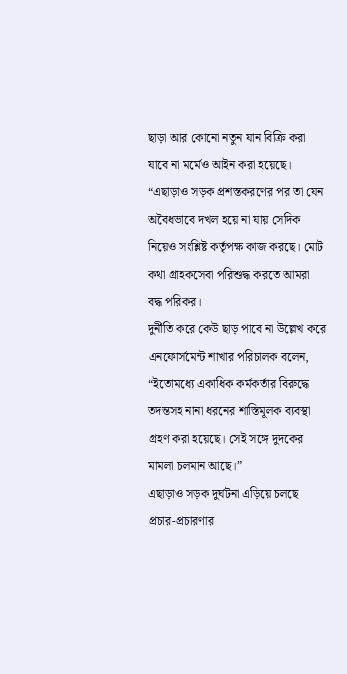ছাড়া আর কোনো নতুন যান বিক্রি করা যাবে না মর্মেও আইন করা হয়েছে।
“এছাড়াও সড়ক প্রশস্তকরণের পর তা যেন অবৈধভাবে দখল হয়ে না যায় সেদিক নিয়েও সংশ্লিষ্ট কর্তৃপক্ষ কাজ করছে। মোট কথা গ্রাহকসেবা পরিশুদ্ধ করতে আমরা বদ্ধ পরিকর।
দুর্নীতি করে কেউ ছাড় পাবে না উল্লেখ করে এনফোর্সমেন্ট শাখার পরিচালক বলেন, “ইতোমধ্যে একাধিক কর্মকর্তার বিরুদ্ধে তদন্তসহ নানা ধরনের শাস্তিমূলক ব্যবস্থা গ্রহণ করা হয়েছে। সেই সঙ্গে দুদকের মামলা চলমান আছে।”
এছাড়াও সড়ক দুর্ঘটনা এড়িয়ে চলছে প্রচার-প্রচারণার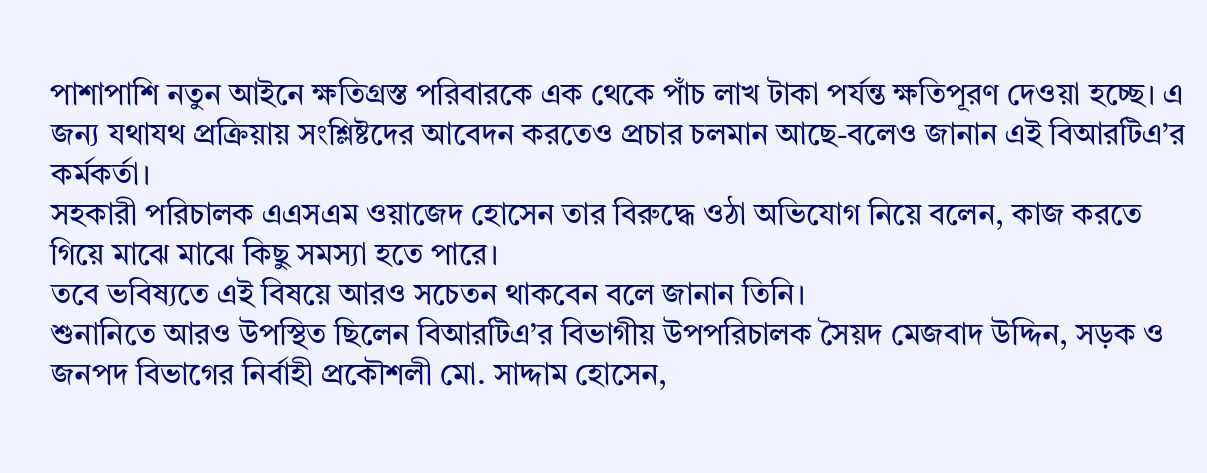পাশাপাশি নতুন আইনে ক্ষতিগ্রস্ত পরিবারকে এক থেকে পাঁচ লাখ টাকা পর্যন্ত ক্ষতিপূরণ দেওয়া হচ্ছে। এ জন্য যথাযথ প্রক্রিয়ায় সংশ্লিষ্টদের আবেদন করতেও প্রচার চলমান আছে-বলেও জানান এই বিআরটিএ’র কর্মকর্তা।
সহকারী পরিচালক এএসএম ওয়াজেদ হোসেন তার বিরুদ্ধে ওঠা অভিযোগ নিয়ে বলেন, কাজ করতে গিয়ে মাঝে মাঝে কিছু সমস্যা হতে পারে।
তবে ভবিষ্যতে এই বিষয়ে আরও সচেতন থাকবেন বলে জানান তিনি।
শুনানিতে আরও উপস্থিত ছিলেন বিআরটিএ’র বিভাগীয় উপপরিচালক সৈয়দ মেজবাদ উদ্দিন, সড়ক ও জনপদ বিভাগের নির্বাহী প্রকৌশলী মো. সাদ্দাম হোসেন,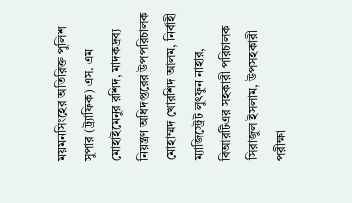ময়মনসিংহের অতিরিক্ত পুলিশ সুপার (ট্র্যাফিক) এস. এম মোহাইমেনুর রশিদ, মাদকদ্রব্য নিয়ন্ত্রণ অধিদপ্তরের উপপরিচালক মোহাম্মদ খোরশিদ আলম, নির্বাহী ম্যাজিস্ট্রেট লুৎফুন নাহার, বিআরটিএর সহকারী পরিচালক সিরাজুল ইসলাম, উপসহকারী পরীক্ষা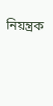নিয়ন্ত্রক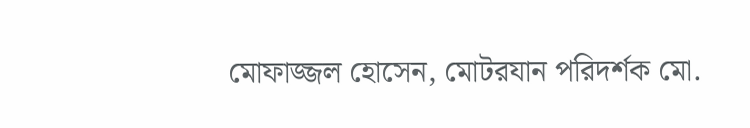মোফাজ্জল হোসেন, মোটরযান পরিদর্শক মো.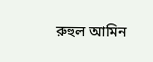রুহুল আমিন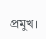প্রমুখ।